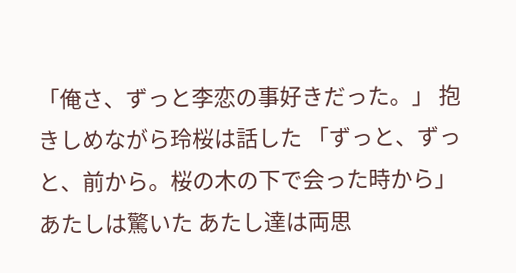「俺さ、ずっと李恋の事好きだった。」 抱きしめながら玲桜は話した 「ずっと、ずっと、前から。桜の木の下で会った時から」 あたしは驚いた あたし達は両思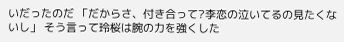いだったのだ 「だからさ、付き合って?李恋の泣いてるの見たくないし」 そう言って玲桜は腕の力を強くした